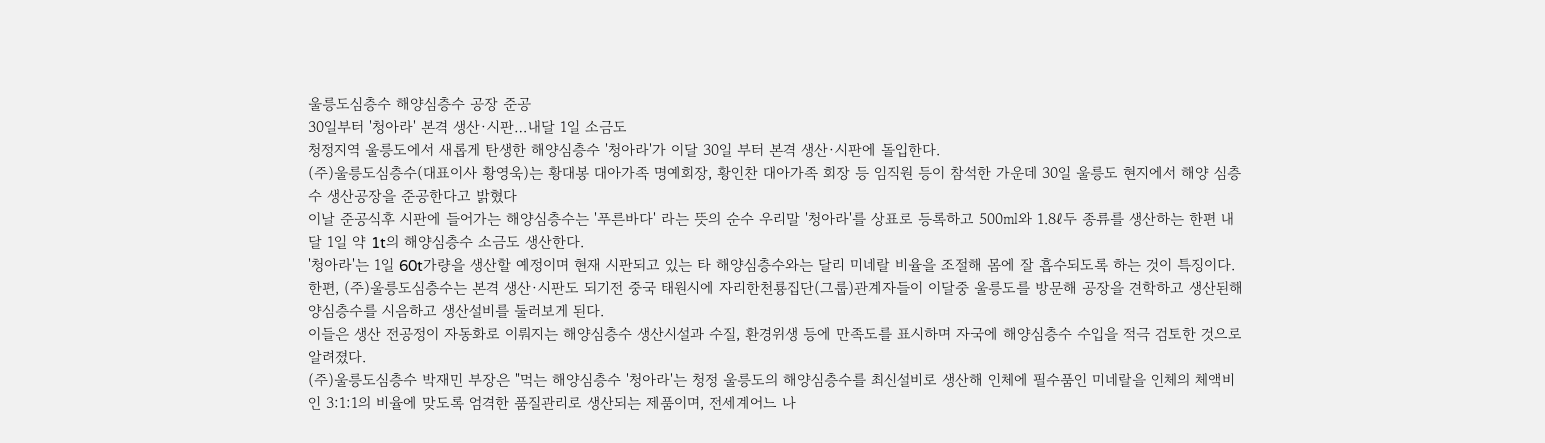울릉도심층수 해양심층수 공장 준공
30일부터 '청아라' 본격 생산·시판…내달 1일 소금도
청정지역 울릉도에서 새롭게 탄생한 해양심층수 '청아라'가 이달 30일 부터 본격 생산·시판에 돌입한다.
(주)울릉도심층수(대표이사 황영욱)는 황대봉 대아가족 명예회장, 황인찬 대아가족 회장 등 임직원 등이 참석한 가운데 30일 울릉도 현지에서 해양 심층수 생산공장을 준공한다고 밝혔다
이날 준공식후 시판에 들어가는 해양심층수는 '푸른바다' 라는 뜻의 순수 우리말 '청아라'를 상표로 등록하고 500㎖와 1.8ℓ두 종류를 생산하는 한편 내달 1일 약 1t의 해양심층수 소금도 생산한다.
'청아라'는 1일 60t가량을 생산할 예정이며 현재 시판되고 있는 타 해양심층수와는 달리 미네랄 비율을 조절해 몸에 잘 흡수되도록 하는 것이 특징이다.
한편, (주)울릉도심층수는 본격 생산·시판도 되기전 중국 태원시에 자리한천룡집단(그룹)관계자들이 이달중 울릉도를 방문해 공장을 견학하고 생산된해양심층수를 시음하고 생산설비를 둘러보게 된다.
이들은 생산 전공정이 자동화로 이뤄지는 해양심층수 생산시설과 수질, 환경위생 등에 만족도를 표시하며 자국에 해양심층수 수입을 적극 검토한 것으로 알려졌다.
(주)울릉도심층수 박재민 부장은 "먹는 해양심층수 '청아라'는 청정 울릉도의 해양심층수를 최신설비로 생산해 인체에 필수품인 미네랄을 인체의 체액비인 3:1:1의 비율에 맞도록 엄격한 품질관리로 생산되는 제품이며, 전세계어느 나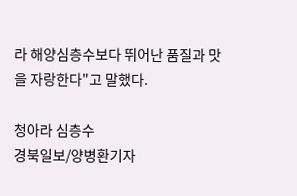라 해양심층수보다 뛰어난 품질과 맛을 자랑한다"고 말했다.

청아라 심층수
경북일보/양병환기자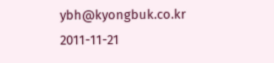ybh@kyongbuk.co.kr
2011-11-21